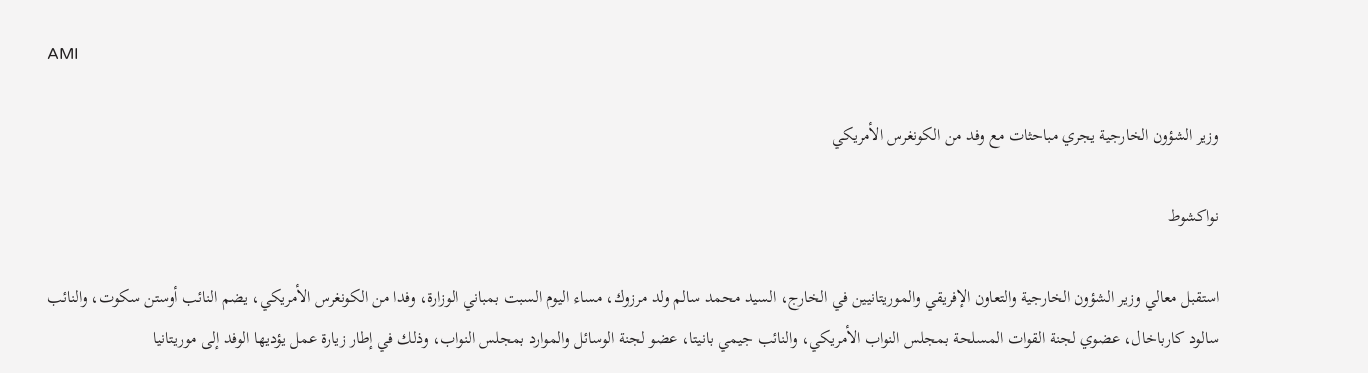AMI

وزير الشؤون الخارجية يجري مباحثات مع وفد من الكونغرس الأمريكي

نواكشوط

استقبل معالي وزير الشؤون الخارجية والتعاون الإفريقي والموريتانيين في الخارج، السيد محمد سالم ولد مرزوك، مساء اليوم السبت بمباني الوزارة، وفدا من الكونغرس الأمريكي، يضم النائب أوستن سكوت، والنائب سالود كارباخال، عضوي لجنة القوات المسلحة بمجلس النواب الأمريكي، والنائب جيمي بانيتا، عضو لجنة الوسائل والموارد بمجلس النواب، وذلك في إطار زيارة عمل يؤديها الوفد إلى موريتانيا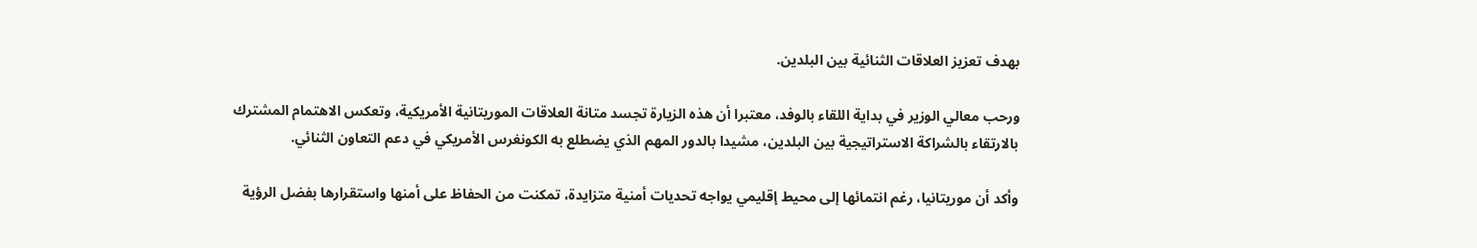بهدف تعزيز العلاقات الثنائية بين البلدين.

ورحب معالي الوزير في بداية اللقاء بالوفد، معتبرا أن هذه الزيارة تجسد متانة العلاقات الموريتانية الأمريكية، وتعكس الاهتمام المشترك بالارتقاء بالشراكة الاستراتيجية بين البلدين، مشيدا بالدور المهم الذي يضطلع به الكونغرس الأمريكي في دعم التعاون الثنائي.

وأكد أن موريتانيا، رغم انتمائها إلى محيط إقليمي يواجه تحديات أمنية متزايدة، تمكنت من الحفاظ على أمنها واستقرارها بفضل الرؤية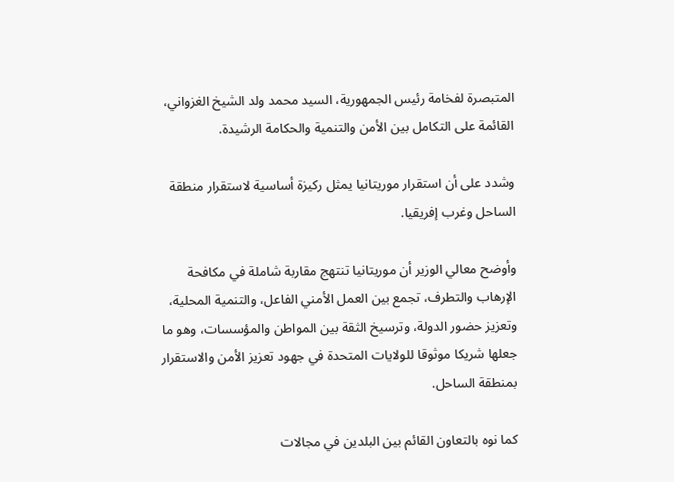المتبصرة لفخامة رئيس الجمهورية، السيد محمد ولد الشيخ الغزواني، القائمة على التكامل بين الأمن والتنمية والحكامة الرشيدة.

وشدد على أن استقرار موريتانيا يمثل ركيزة أساسية لاستقرار منطقة الساحل وغرب إفريقيا.

وأوضح معالي الوزير أن موريتانيا تنتهج مقاربة شاملة في مكافحة الإرهاب والتطرف، تجمع بين العمل الأمني الفاعل، والتنمية المحلية، وتعزيز حضور الدولة، وترسيخ الثقة بين المواطن والمؤسسات، وهو ما جعلها شريكا موثوقا للولايات المتحدة في جهود تعزيز الأمن والاستقرار بمنطقة الساحل.

كما نوه بالتعاون القائم بين البلدين في مجالات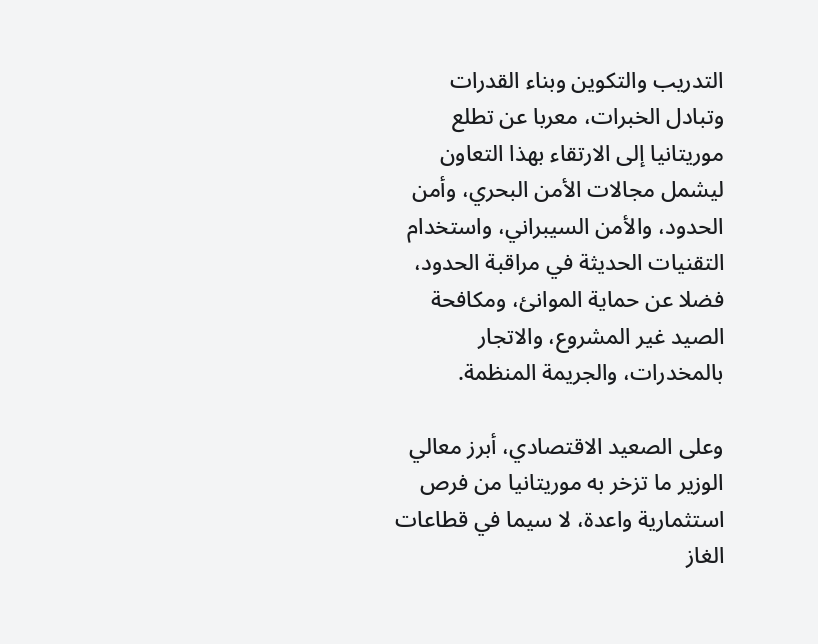التدريب والتكوين وبناء القدرات وتبادل الخبرات، معربا عن تطلع موريتانيا إلى الارتقاء بهذا التعاون ليشمل مجالات الأمن البحري، وأمن الحدود، والأمن السيبراني، واستخدام التقنيات الحديثة في مراقبة الحدود، فضلا عن حماية الموانئ، ومكافحة الصيد غير المشروع، والاتجار بالمخدرات، والجريمة المنظمة.

وعلى الصعيد الاقتصادي، أبرز معالي الوزير ما تزخر به موريتانيا من فرص استثمارية واعدة، لا سيما في قطاعات الغاز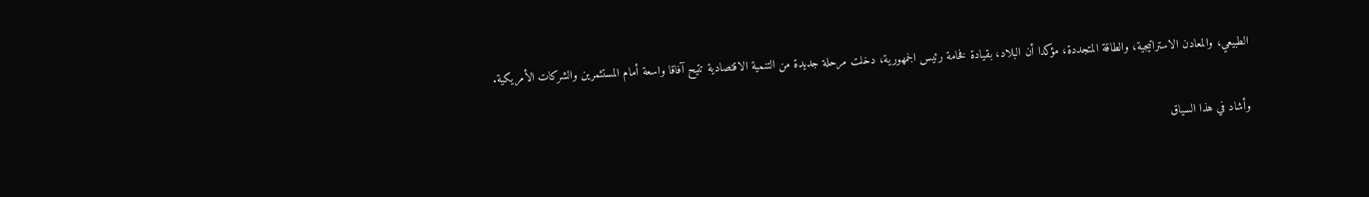الطبيعي، والمعادن الاستراتيجية، والطاقة المتجددة، مؤكدا أن البلاد، بقيادة فخامة رئيس الجمهورية، دخلت مرحلة جديدة من التنمية الاقتصادية تتيح آفاقا واسعة أمام المستثمرين والشركات الأمريكية.

وأشاد في هذا السياق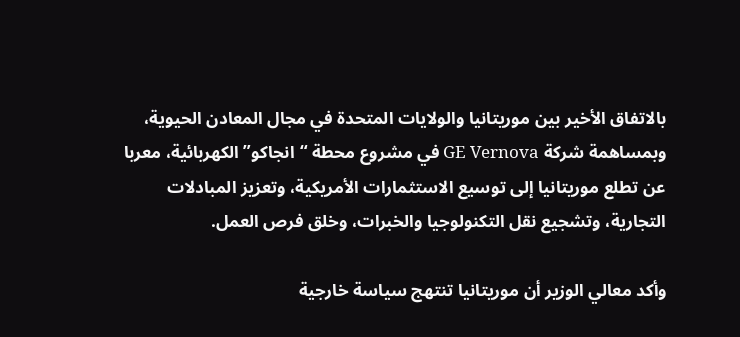بالاتفاق الأخير بين موريتانيا والولايات المتحدة في مجال المعادن الحيوية، وبمساهمة شركة GE Vernova في مشروع محطة “انجاكو” الكهربائية، معربا عن تطلع موريتانيا إلى توسيع الاستثمارات الأمريكية، وتعزيز المبادلات التجارية، وتشجيع نقل التكنولوجيا والخبرات، وخلق فرص العمل.

وأكد معالي الوزير أن موريتانيا تنتهج سياسة خارجية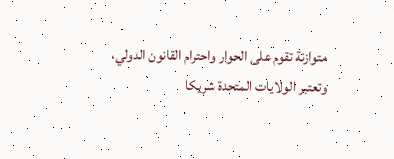متوازنة تقوم على الحوار واحترام القانون الدولي، وتعتبر الولايات المتحدة شريكا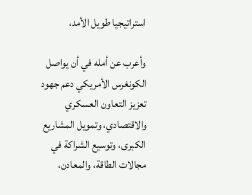استراتيجيا طويل الأمد،

وأعرب عن أمله في أن يواصل الكونغرس الأمريكي دعم جهود تعزيز التعاون العسكري والاقتصادي، وتمويل المشاريع الكبرى، وتوسيع الشراكة في مجالات الطاقة، والمعادن،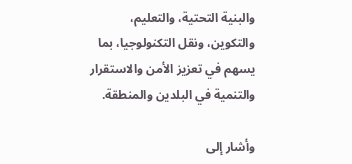والبنية التحتية، والتعليم، والتكوين، ونقل التكنولوجيا، بما يسهم في تعزيز الأمن والاستقرار والتنمية في البلدين والمنطقة.

وأشار إلى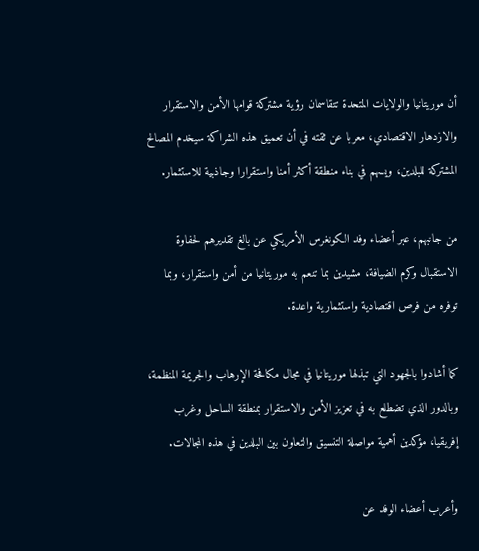أن موريتانيا والولايات المتحدة تتقاسمان رؤية مشتركة قوامها الأمن والاستقرار والازدهار الاقتصادي، معربا عن ثقته في أن تعميق هذه الشراكة سيخدم المصالح المشتركة للبلدين، ويسهم في بناء منطقة أكثر أمنا واستقرارا وجاذبية للاستثمار.

من جانبهم، عبر أعضاء وفد الكونغرس الأمريكي عن بالغ تقديرهم لحفاوة الاستقبال وكرم الضيافة، مشيدين بما تنعم به موريتانيا من أمن واستقرار، وبما توفره من فرص اقتصادية واستثمارية واعدة.

كما أشادوا بالجهود التي تبذلها موريتانيا في مجال مكافحة الإرهاب والجريمة المنظمة، وبالدور الذي تضطلع به في تعزيز الأمن والاستقرار بمنطقة الساحل وغرب إفريقيا، مؤكدين أهمية مواصلة التنسيق والتعاون بين البلدين في هذه المجالات.

وأعرب أعضاء الوفد عن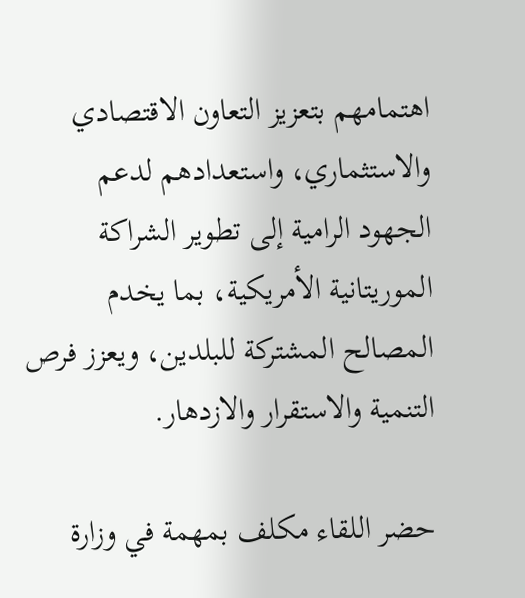اهتمامهم بتعزيز التعاون الاقتصادي والاستثماري، واستعدادهم لدعم الجهود الرامية إلى تطوير الشراكة الموريتانية الأمريكية، بما يخدم المصالح المشتركة للبلدين، ويعزز فرص التنمية والاستقرار والازدهار.

حضر اللقاء مكلف بمهمة في وزارة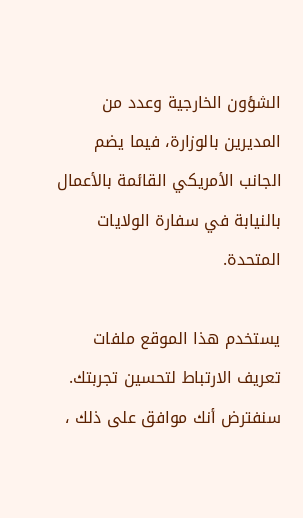الشؤون الخارجية وعدد من المديرين بالوزارة، فيما يضم الجانب الأمريكي القائمة بالأعمال بالنيابة في سفارة الولايات المتحدة.

يستخدم هذا الموقع ملفات تعريف الارتباط لتحسين تجربتك. سنفترض أنك موافق على ذلك ،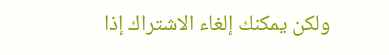ولكن يمكنك إلغاء الاشتراك إذا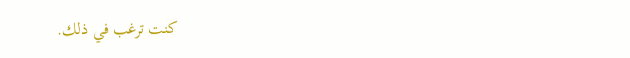كنت ترغب في ذلك.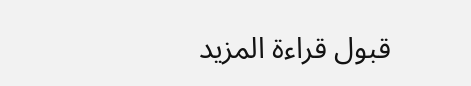قبول قراءة المزيد